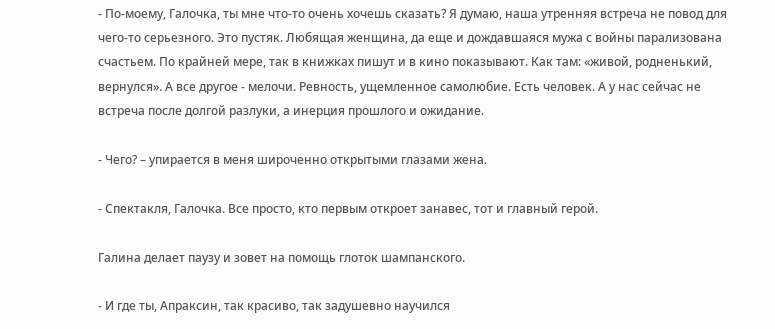- По-моему, Галочка, ты мне что-то очень хочешь сказать? Я думаю, наша утренняя встреча не повод для чего-то серьезного. Это пустяк. Любящая женщина, да еще и дождавшаяся мужа с войны парализована счастьем. По крайней мере, так в книжках пишут и в кино показывают. Как там: «живой, родненький, вернулся». А все другое - мелочи. Ревность, ущемленное самолюбие. Есть человек. А у нас сейчас не встреча после долгой разлуки, а инерция прошлого и ожидание.

- Чего? – упирается в меня широченно открытыми глазами жена.

- Спектакля, Галочка. Все просто, кто первым откроет занавес, тот и главный герой.

Галина делает паузу и зовет на помощь глоток шампанского.

- И где ты, Апраксин, так красиво, так задушевно научился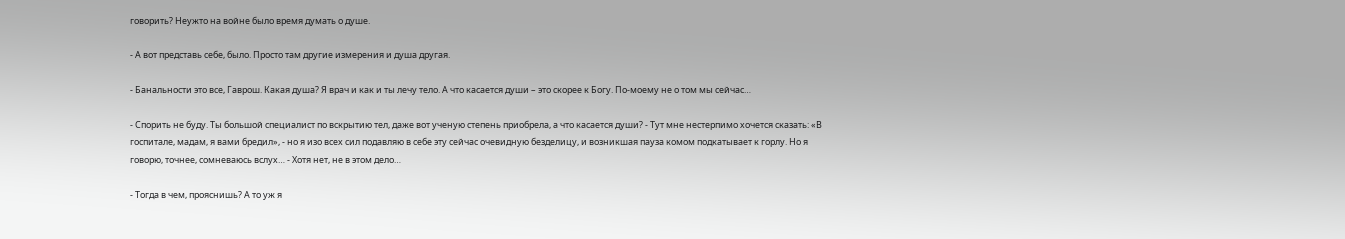говорить? Неужто на войне было время думать о душе.

- А вот представь себе, было. Просто там другие измерения и душа другая.

- Банальности это все, Гаврош. Какая душа? Я врач и как и ты лечу тело. А что касается души – это скорее к Богу. По-моему не о том мы сейчас…

- Спорить не буду. Ты большой специалист по вскрытию тел, даже вот ученую степень приобрела, а что касается души? - Тут мне нестерпимо хочется сказать: «В госпитале, мадам, я вами бредил», - но я изо всех сил подавляю в себе эту сейчас очевидную безделицу, и возникшая пауза комом подкатывает к горлу. Но я говорю, точнее, сомневаюсь вслух… - Хотя нет, не в этом дело…

- Тогда в чем, прояснишь? А то уж я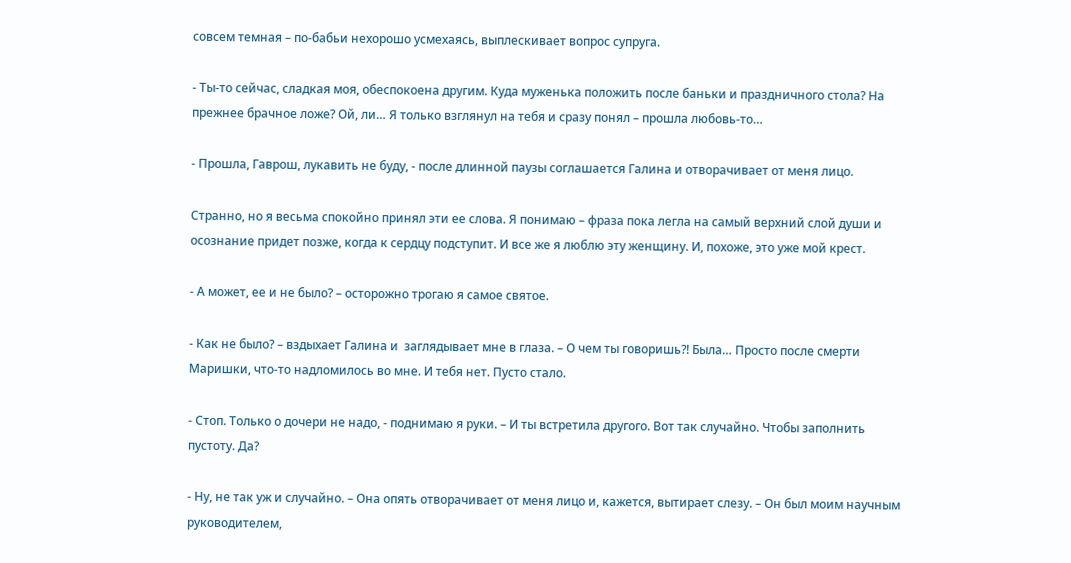совсем темная – по-бабьи нехорошо усмехаясь, выплескивает вопрос супруга.

- Ты-то сейчас, сладкая моя, обеспокоена другим. Куда муженька положить после баньки и праздничного стола? На прежнее брачное ложе? Ой, ли… Я только взглянул на тебя и сразу понял – прошла любовь-то…

- Прошла, Гаврош, лукавить не буду, - после длинной паузы соглашается Галина и отворачивает от меня лицо.

Странно, но я весьма спокойно принял эти ее слова. Я понимаю – фраза пока легла на самый верхний слой души и осознание придет позже, когда к сердцу подступит. И все же я люблю эту женщину. И, похоже, это уже мой крест.

- А может, ее и не было? – осторожно трогаю я самое святое.

- Как не было? – вздыхает Галина и  заглядывает мне в глаза. – О чем ты говоришь?! Была… Просто после смерти Маришки, что-то надломилось во мне. И тебя нет. Пусто стало.

- Стоп. Только о дочери не надо, - поднимаю я руки. – И ты встретила другого. Вот так случайно. Чтобы заполнить пустоту. Да?

- Ну, не так уж и случайно. – Она опять отворачивает от меня лицо и, кажется, вытирает слезу. – Он был моим научным руководителем,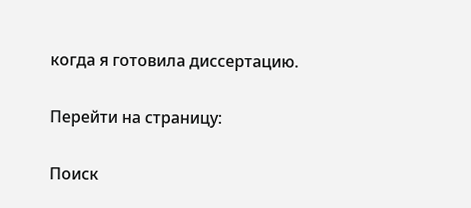когда я готовила диссертацию.

Перейти на страницу:

Поиск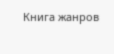Книга жанров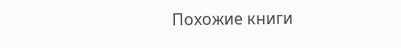Похожие книги